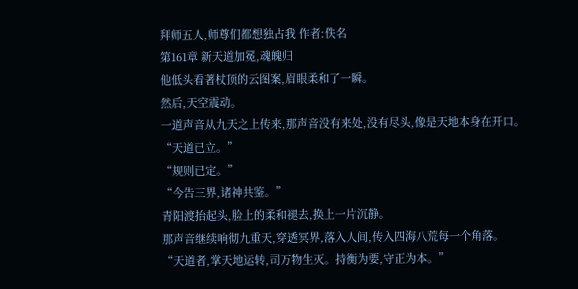拜师五人,师尊们都想独占我 作者:佚名
第161章 新天道加冕,魂魄归
他低头看著杖顶的云图案,眉眼柔和了一瞬。
然后,天空震动。
一道声音从九天之上传来,那声音没有来处,没有尽头,像是天地本身在开口。
“天道已立。”
“规则已定。”
“今告三界,诸神共鉴。”
青阳渡抬起头,脸上的柔和褪去,换上一片沉静。
那声音继续响彻九重天,穿透冥界,落入人间,传入四海八荒每一个角落。
“天道者,掌天地运转,司万物生灭。持衡为要,守正为本。”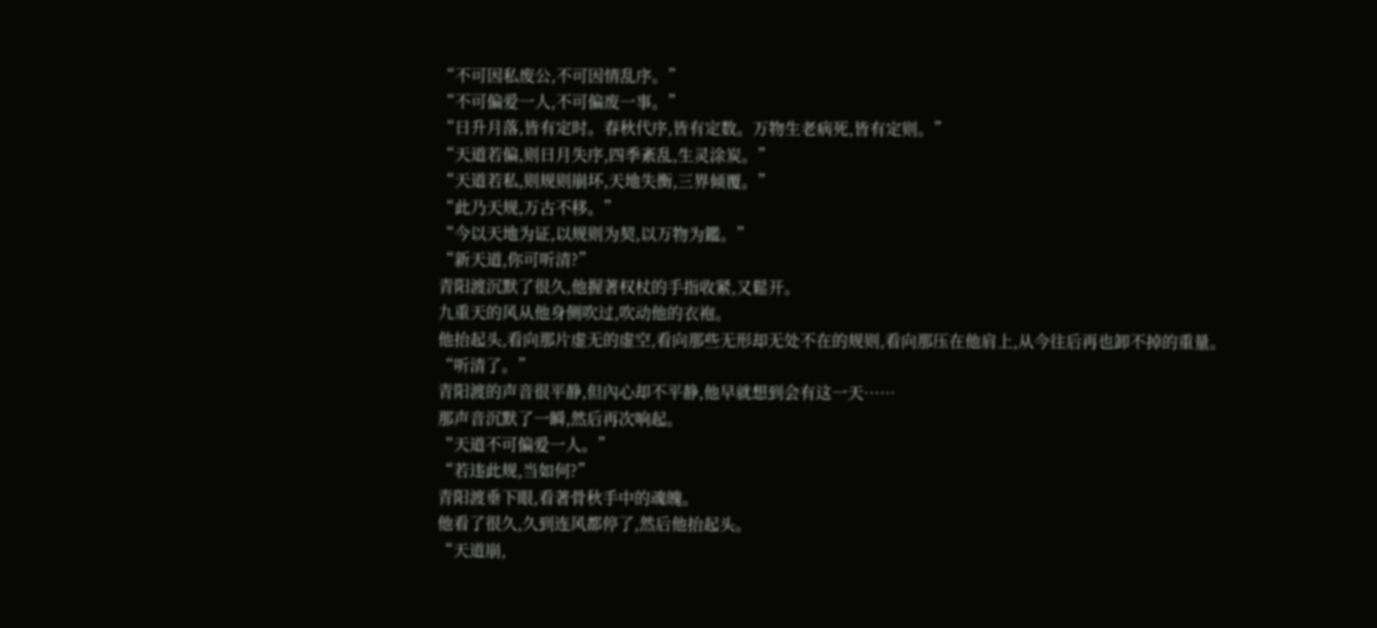“不可因私废公,不可因情乱序。”
“不可偏爱一人,不可偏废一事。”
“日升月落,皆有定时。春秋代序,皆有定数。万物生老病死,皆有定则。”
“天道若偏,则日月失序,四季紊乱,生灵涂炭。”
“天道若私,则规则崩坏,天地失衡,三界倾覆。”
“此乃天规,万古不移。”
“今以天地为证,以规则为契,以万物为鑑。”
“新天道,你可听清?”
青阳渡沉默了很久,他握著权杖的手指收紧,又鬆开。
九重天的风从他身侧吹过,吹动他的衣袍。
他抬起头,看向那片虚无的虚空,看向那些无形却无处不在的规则,看向那压在他肩上,从今往后再也卸不掉的重量。
“听清了。”
青阳渡的声音很平静,但內心却不平静,他早就想到会有这一天……
那声音沉默了一瞬,然后再次响起。
“天道不可偏爱一人。”
“若违此规,当如何?”
青阳渡垂下眼,看著骨秋手中的魂魄。
他看了很久,久到连风都停了,然后他抬起头。
“天道崩,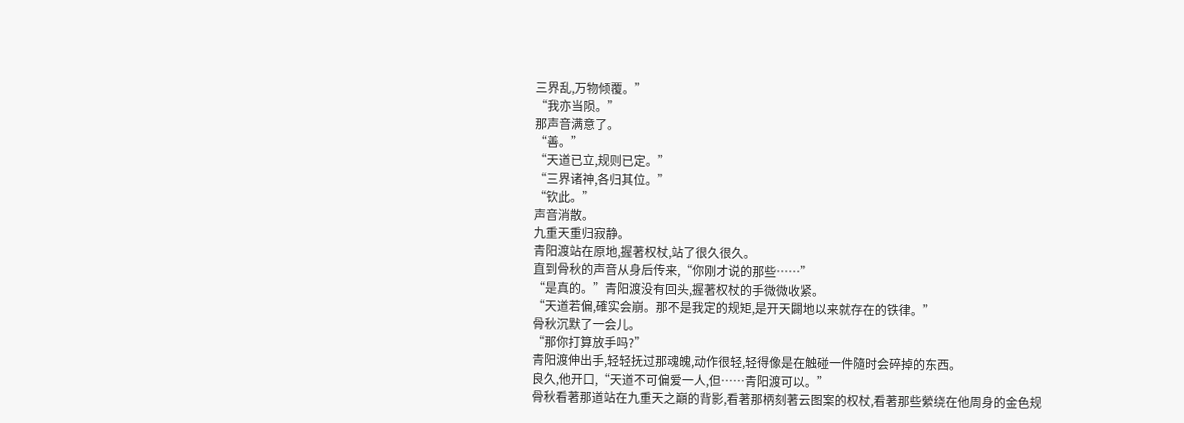三界乱,万物倾覆。”
“我亦当陨。”
那声音满意了。
“善。”
“天道已立,规则已定。”
“三界诸神,各归其位。”
“钦此。”
声音消散。
九重天重归寂静。
青阳渡站在原地,握著权杖,站了很久很久。
直到骨秋的声音从身后传来,“你刚才说的那些……”
“是真的。”青阳渡没有回头,握著权杖的手微微收紧。
“天道若偏,確实会崩。那不是我定的规矩,是开天闢地以来就存在的铁律。”
骨秋沉默了一会儿。
“那你打算放手吗?”
青阳渡伸出手,轻轻抚过那魂魄,动作很轻,轻得像是在触碰一件隨时会碎掉的东西。
良久,他开口,“天道不可偏爱一人,但……青阳渡可以。”
骨秋看著那道站在九重天之巔的背影,看著那柄刻著云图案的权杖,看著那些縈绕在他周身的金色规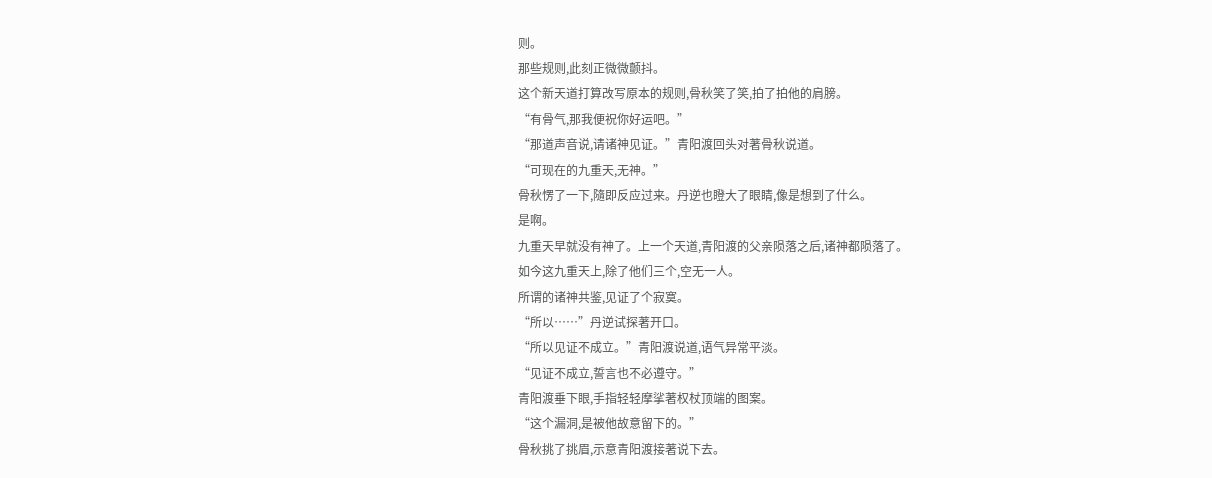则。
那些规则,此刻正微微颤抖。
这个新天道打算改写原本的规则,骨秋笑了笑,拍了拍他的肩膀。
“有骨气,那我便祝你好运吧。”
“那道声音说,请诸神见证。”青阳渡回头对著骨秋说道。
“可现在的九重天,无神。”
骨秋愣了一下,隨即反应过来。丹逆也瞪大了眼睛,像是想到了什么。
是啊。
九重天早就没有神了。上一个天道,青阳渡的父亲陨落之后,诸神都陨落了。
如今这九重天上,除了他们三个,空无一人。
所谓的诸神共鉴,见证了个寂寞。
“所以……”丹逆试探著开口。
“所以见证不成立。”青阳渡说道,语气异常平淡。
“见证不成立,誓言也不必遵守。”
青阳渡垂下眼,手指轻轻摩挲著权杖顶端的图案。
“这个漏洞,是被他故意留下的。”
骨秋挑了挑眉,示意青阳渡接著说下去。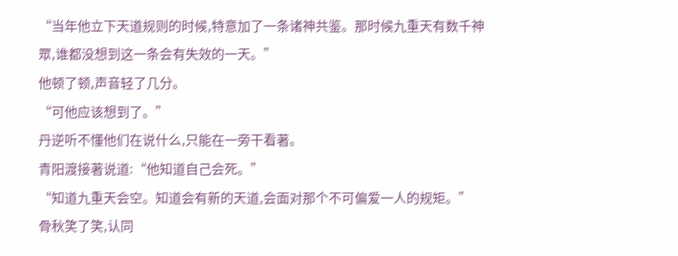“当年他立下天道规则的时候,特意加了一条诸神共鉴。那时候九重天有数千神眾,谁都没想到这一条会有失效的一天。”
他顿了顿,声音轻了几分。
“可他应该想到了。”
丹逆听不懂他们在说什么,只能在一旁干看著。
青阳渡接著说道:“他知道自己会死。”
“知道九重天会空。知道会有新的天道,会面对那个不可偏爱一人的规矩。”
骨秋笑了笑,认同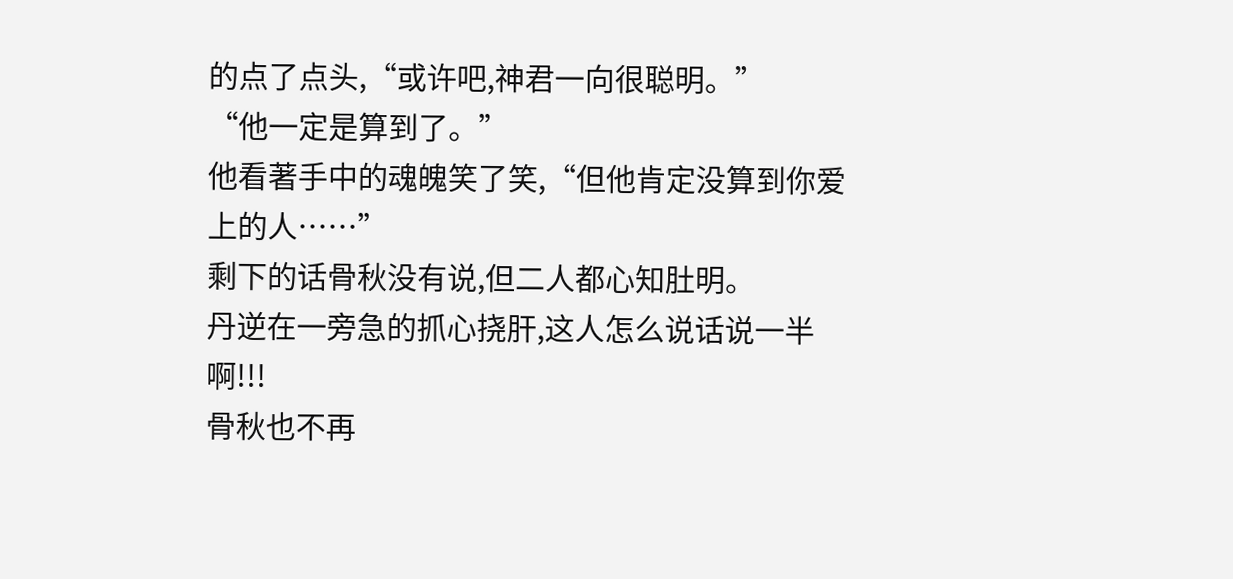的点了点头,“或许吧,神君一向很聪明。”
“他一定是算到了。”
他看著手中的魂魄笑了笑,“但他肯定没算到你爱上的人……”
剩下的话骨秋没有说,但二人都心知肚明。
丹逆在一旁急的抓心挠肝,这人怎么说话说一半啊!!!
骨秋也不再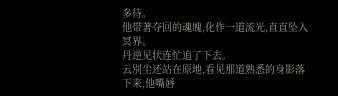多待。
他带著夺回的魂魄,化作一道流光,直直坠入冥界。
丹逆见状连忙追了下去。
云別尘还站在原地,看见那道熟悉的身影落下来,他嘴唇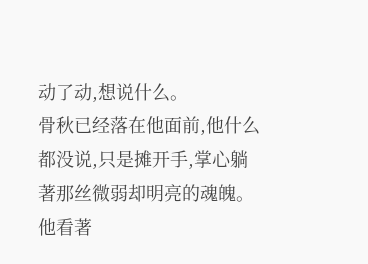动了动,想说什么。
骨秋已经落在他面前,他什么都没说,只是摊开手,掌心躺著那丝微弱却明亮的魂魄。
他看著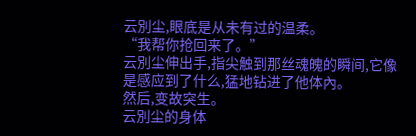云別尘,眼底是从未有过的温柔。
“我帮你抢回来了。”
云別尘伸出手,指尖触到那丝魂魄的瞬间,它像是感应到了什么,猛地钻进了他体內。
然后,变故突生。
云別尘的身体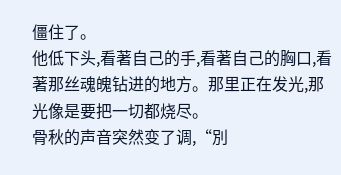僵住了。
他低下头,看著自己的手,看著自己的胸口,看著那丝魂魄钻进的地方。那里正在发光,那光像是要把一切都烧尽。
骨秋的声音突然变了调,“別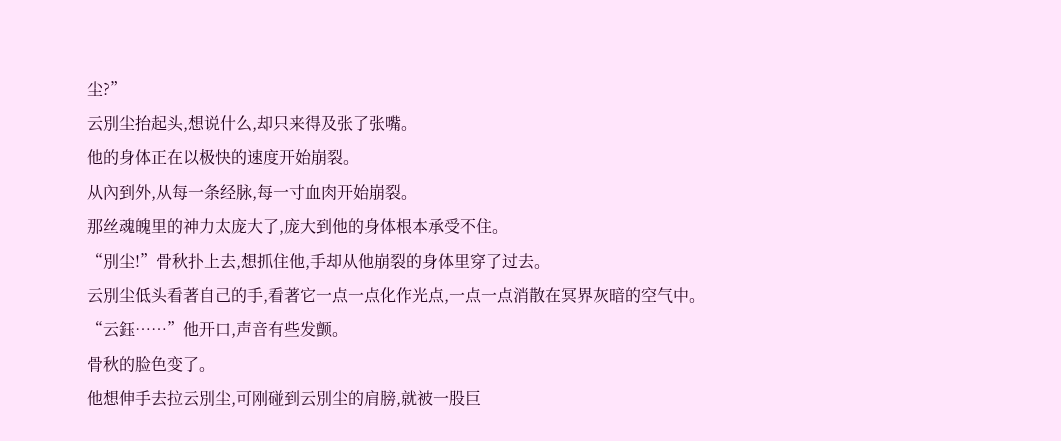尘?”
云別尘抬起头,想说什么,却只来得及张了张嘴。
他的身体正在以极快的速度开始崩裂。
从內到外,从每一条经脉,每一寸血肉开始崩裂。
那丝魂魄里的神力太庞大了,庞大到他的身体根本承受不住。
“別尘!”骨秋扑上去,想抓住他,手却从他崩裂的身体里穿了过去。
云別尘低头看著自己的手,看著它一点一点化作光点,一点一点消散在冥界灰暗的空气中。
“云鈺……”他开口,声音有些发颤。
骨秋的脸色变了。
他想伸手去拉云別尘,可刚碰到云別尘的肩膀,就被一股巨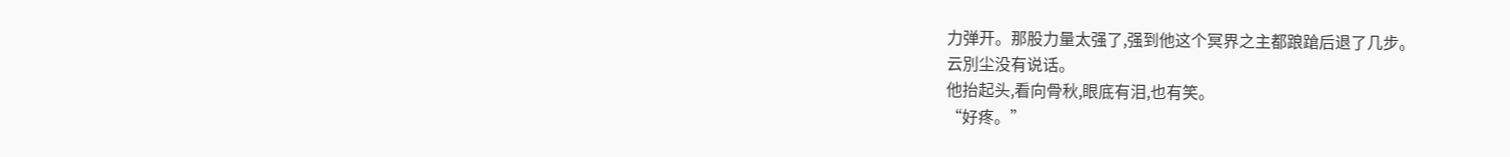力弹开。那股力量太强了,强到他这个冥界之主都踉蹌后退了几步。
云別尘没有说话。
他抬起头,看向骨秋,眼底有泪,也有笑。
“好疼。”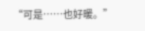“可是……也好暖。”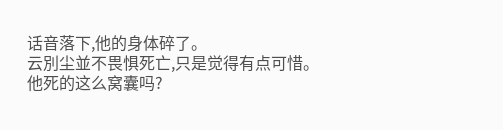话音落下,他的身体碎了。
云別尘並不畏惧死亡,只是觉得有点可惜。
他死的这么窝囊吗?